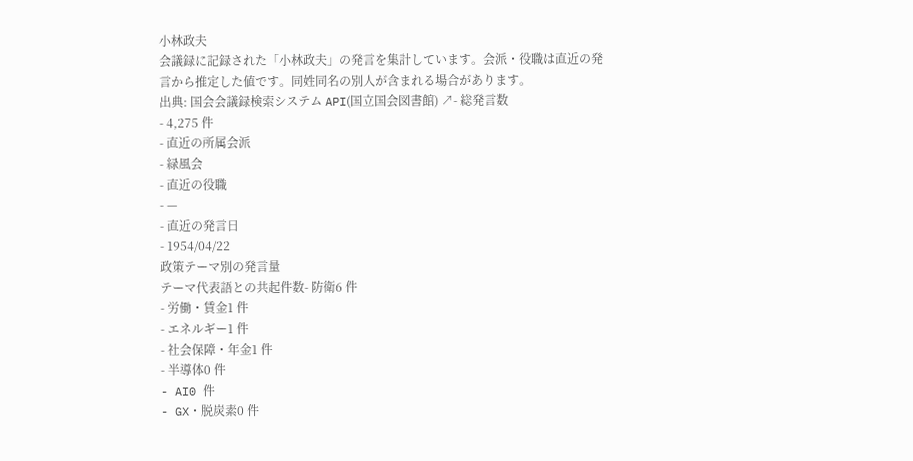小林政夫
会議録に記録された「小林政夫」の発言を集計しています。会派・役職は直近の発言から推定した値です。同姓同名の別人が含まれる場合があります。
出典: 国会会議録検索システム API(国立国会図書館) ↗- 総発言数
- 4,275 件
- 直近の所属会派
- 緑風会
- 直近の役職
- —
- 直近の発言日
- 1954/04/22
政策テーマ別の発言量
テーマ代表語との共起件数- 防衛6 件
- 労働・賃金1 件
- エネルギー1 件
- 社会保障・年金1 件
- 半導体0 件
- AI0 件
- GX・脱炭素0 件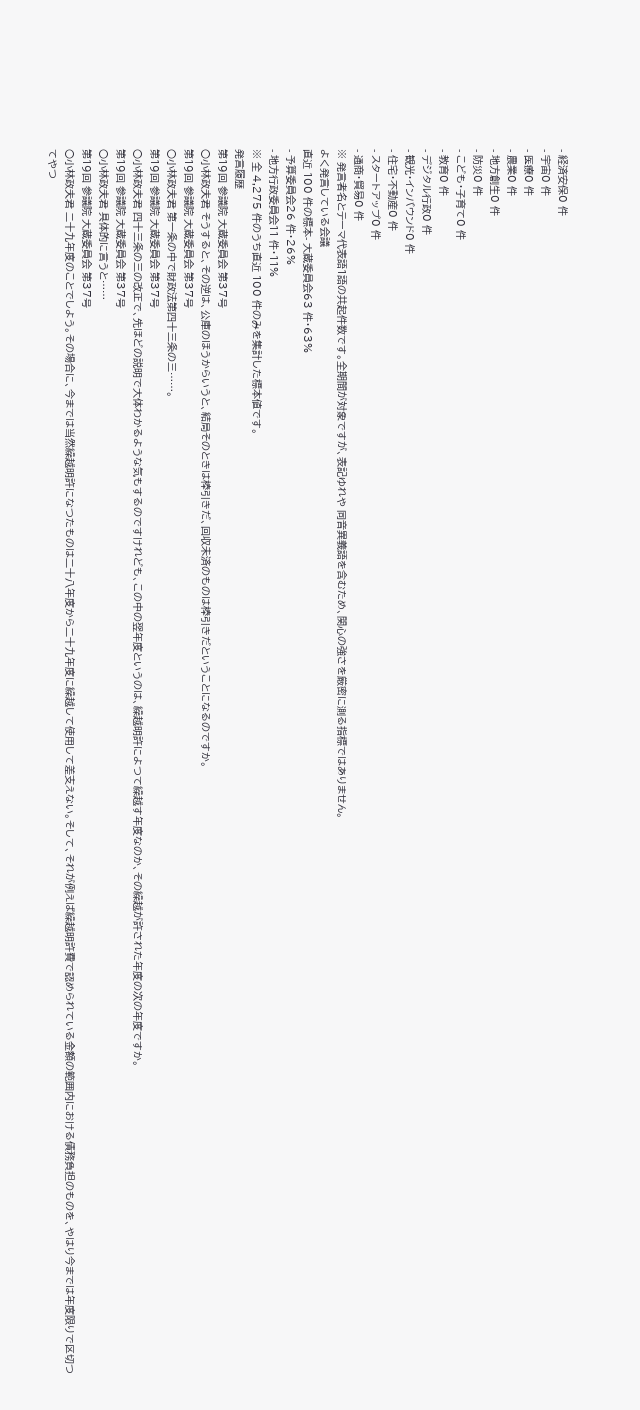- 経済安保0 件
- 宇宙0 件
- 医療0 件
- 農業0 件
- 地方創生0 件
- 防災0 件
- こども・子育て0 件
- 教育0 件
- デジタル行政0 件
- 観光・インバウンド0 件
- 住宅・不動産0 件
- スタートアップ0 件
- 通商・貿易0 件
※ 発言者名とテーマ代表語1語の共起件数です。全期間が対象ですが、表記ゆれや 同音異義語を含むため、関心の強さを厳密に測る指標ではありません。
よく発言している会議
直近 100 件の標本- 大蔵委員会63 件・63%
- 予算委員会26 件・26%
- 地方行政委員会11 件・11%
※ 全 4,275 件のうち直近 100 件のみを集計した標本値です。
発言履歴
第19回 参議院 大蔵委員会 第37号
○小林政夫君 そうすると、その逆は、公庫のほうからいうと、結局そのときは棒引きだ、回収未済のものは棒引きだということになるのですか。
第19回 参議院 大蔵委員会 第37号
○小林政夫君 第一条の中で財政法第四十三条の三……。
第19回 参議院 大蔵委員会 第37号
○小林政夫君 四十三条の三の改正で、先ほどの説明で大体わかるような気もするのですけれども、この中の翌年度というのは、繰越明許によつて繰越す年度なのか、その繰越が許された年度の次の年度ですか。
第19回 参議院 大蔵委員会 第37号
○小林政夫君 具体的に言うと……
第19回 参議院 大蔵委員会 第37号
○小林政夫君 二十九年度のことでしよう。その場合に、今までは当然繰越明許になつたものは二十八年度から二十九年度に繰越して使用して差支えない。そして、それが例えば繰越明許費で認められている金額の範囲内における債務負担のものを、やはり今までは年度限りで区切つてやつ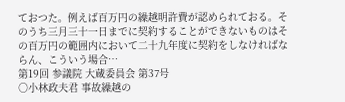ておつた。例えば百万円の繰越明許費が認められておる。そのうち三月三十一日までに契約することができないものはその百万円の範囲内において二十九年度に契約をしなければならん、こういう場合…
第19回 参議院 大蔵委員会 第37号
○小林政夫君 事故繰越の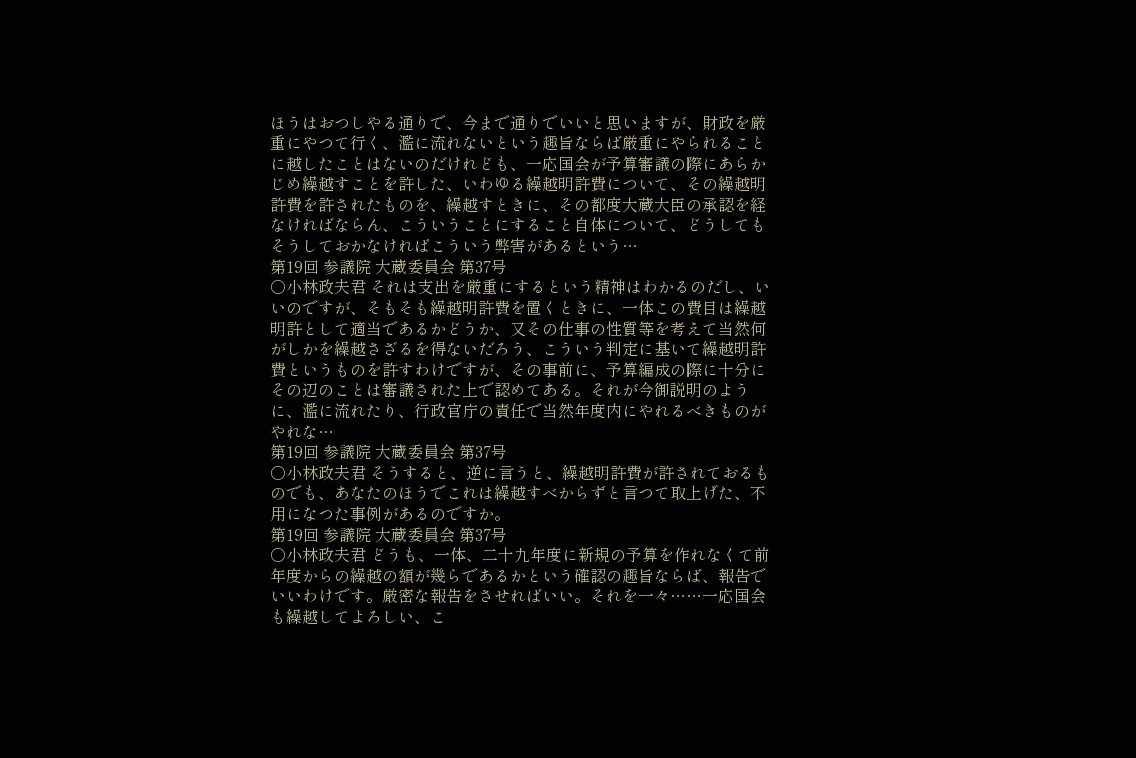ほうはおつしやる通りで、今まで通りでいいと思いますが、財政を厳重にやつて行く、濫に流れないという趣旨ならば厳重にやられることに越したことはないのだけれども、一応国会が予算審議の際にあらかじめ繰越すことを許した、いわゆる繰越明許費について、その繰越明許費を許されたものを、繰越すときに、その都度大蔵大臣の承認を経なければならん、こういうことにすること自体について、どうしてもそうしておかなければこういう弊害があるという…
第19回 参議院 大蔵委員会 第37号
○小林政夫君 それは支出を厳重にするという精神はわかるのだし、いいのですが、そもそも繰越明許費を置くときに、一体この費目は繰越明許として適当であるかどうか、又その仕事の性質等を考えて当然何がしかを繰越さざるを得ないだろう、こういう判定に基いて繰越明許費というものを許すわけですが、その事前に、予算編成の際に十分にその辺のことは審議された上で認めてある。それが今御説明のように、濫に流れたり、行政官庁の責任で当然年度内にやれるべきものがやれな…
第19回 参議院 大蔵委員会 第37号
○小林政夫君 そうすると、逆に言うと、繰越明許費が許されておるものでも、あなたのほうでこれは繰越すべからずと言つて取上げた、不用になつた事例があるのですか。
第19回 参議院 大蔵委員会 第37号
○小林政夫君 どうも、一体、二十九年度に新規の予算を作れなくて前年度からの繰越の額が幾らであるかという確認の趣旨ならば、報告でいいわけです。厳密な報告をさせればいい。それを一々……一応国会も繰越してよろしい、こ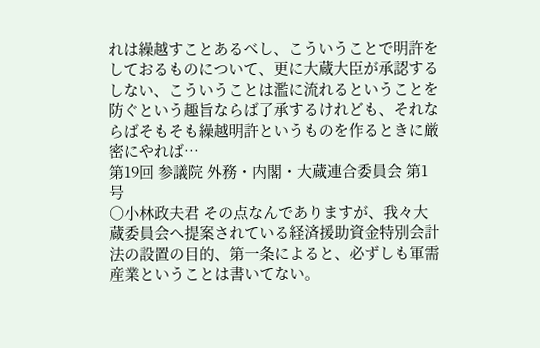れは繰越すことあるべし、こういうことで明許をしておるものについて、更に大蔵大臣が承認するしない、こういうことは濫に流れるということを防ぐという趣旨ならば了承するけれども、それならばそもそも繰越明許というものを作るときに厳密にやれば…
第19回 参議院 外務・内閣・大蔵連合委員会 第1号
○小林政夫君 その点なんでありますが、我々大蔵委員会へ提案されている経済援助資金特別会計法の設置の目的、第一条によると、必ずしも軍需産業ということは書いてない。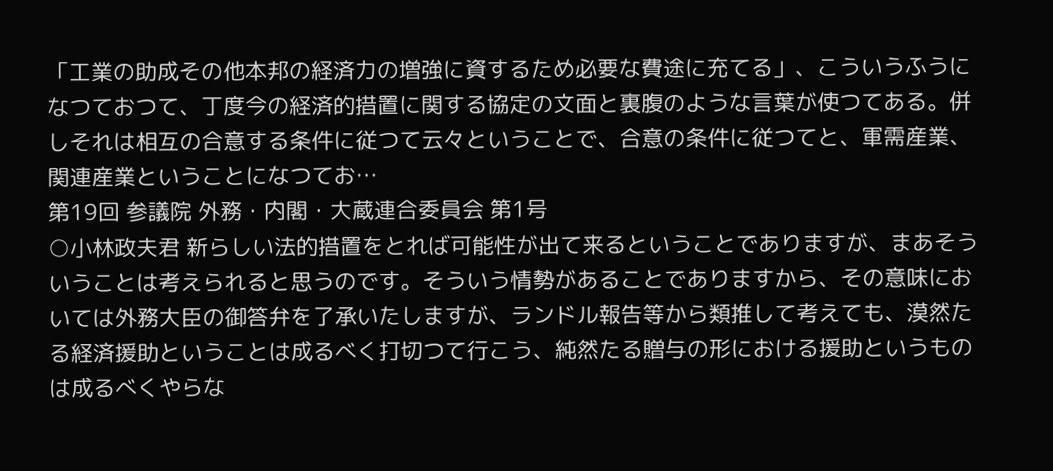「工業の助成その他本邦の経済力の増強に資するため必要な費途に充てる」、こういうふうになつておつて、丁度今の経済的措置に関する協定の文面と裏腹のような言葉が使つてある。併しそれは相互の合意する条件に従つて云々ということで、合意の条件に従つてと、軍需産業、関連産業ということになつてお…
第19回 参議院 外務・内閣・大蔵連合委員会 第1号
○小林政夫君 新らしい法的措置をとれば可能性が出て来るということでありますが、まあそういうことは考えられると思うのです。そういう情勢があることでありますから、その意味においては外務大臣の御答弁を了承いたしますが、ランドル報告等から類推して考えても、漠然たる経済援助ということは成るべく打切つて行こう、純然たる贈与の形における援助というものは成るべくやらな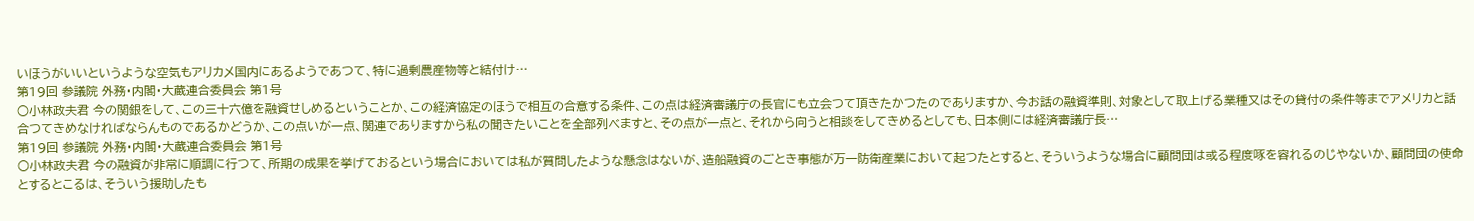いほうがいいというような空気もアリカメ国内にあるようであつて、特に過剰農産物等と結付け…
第19回 参議院 外務・内閣・大蔵連合委員会 第1号
○小林政夫君 今の関銀をして、この三十六億を融資せしめるということか、この経済協定のほうで相互の合意する条件、この点は経済審議庁の長官にも立会つて頂きたかつたのでありますか、今お話の融資準則、対象として取上げる業種又はその貸付の条件等までアメリカと話合つてきめなければならんものであるかどうか、この点いが一点、関連でありますから私の聞きたいことを全部列べますと、その点が一点と、それから向うと相談をしてきめるとしても、日本側には経済審議庁長…
第19回 参議院 外務・内閣・大蔵連合委員会 第1号
○小林政夫君 今の融資が非常に順調に行つて、所期の成果を挙げておるという場合においては私が質問したような懸念はないが、造船融資のごとき事態が万一防衛産業において起つたとすると、そういうような場合に顧問団は或る程度啄を容れるのじやないか、顧問団の使命とするとこるは、そういう援助したも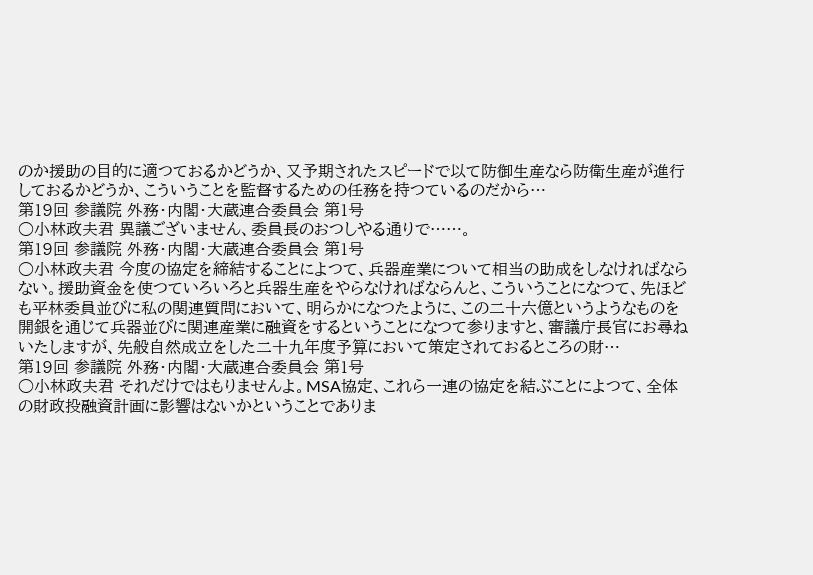のか援助の目的に適つておるかどうか、又予期されたスピードで以て防御生産なら防衛生産が進行しておるかどうか、こういうことを監督するための任務を持つているのだから…
第19回 参議院 外務・内閣・大蔵連合委員会 第1号
○小林政夫君 異議ございません、委員長のおつしやる通りで……。
第19回 参議院 外務・内閣・大蔵連合委員会 第1号
○小林政夫君 今度の協定を締結することによつて、兵器産業について相当の助成をしなければならない。援助資金を使つていろいろと兵器生産をやらなければならんと、こういうことになつて、先ほども平林委員並びに私の関連質問において、明らかになつたように、この二十六億というようなものを開銀を通じて兵器並びに関連産業に融資をするということになつて参りますと、審議庁長官にお尋ねいたしますが、先般自然成立をした二十九年度予算において策定されておるところの財…
第19回 参議院 外務・内閣・大蔵連合委員会 第1号
○小林政夫君 それだけではもりませんよ。MSA協定、これら一連の協定を結ぶことによつて、全体の財政投融資計画に影響はないかということでありま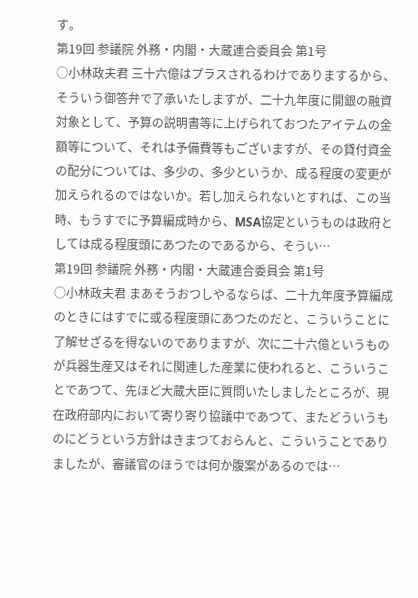す。
第19回 参議院 外務・内閣・大蔵連合委員会 第1号
○小林政夫君 三十六億はプラスされるわけでありまするから、そういう御答弁で了承いたしますが、二十九年度に開銀の融資対象として、予算の説明書等に上げられておつたアイテムの金額等について、それは予備費等もございますが、その貸付資金の配分については、多少の、多少というか、成る程度の変更が加えられるのではないか。若し加えられないとすれば、この当時、もうすでに予算編成時から、MSA協定というものは政府としては成る程度頭にあつたのであるから、そうい…
第19回 参議院 外務・内閣・大蔵連合委員会 第1号
○小林政夫君 まあそうおつしやるならば、二十九年度予算編成のときにはすでに或る程度頭にあつたのだと、こういうことに了解せざるを得ないのでありますが、次に二十六億というものが兵器生産又はそれに関連した産業に使われると、こういうことであつて、先ほど大蔵大臣に質問いたしましたところが、現在政府部内において寄り寄り協議中であつて、またどういうものにどうという方針はきまつておらんと、こういうことでありましたが、審議官のほうでは何か腹案があるのでは…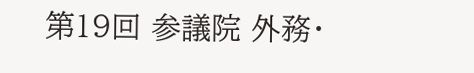第19回 参議院 外務・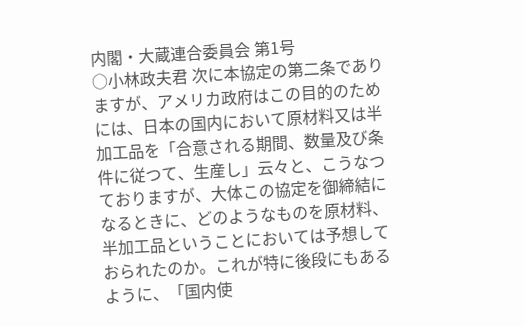内閣・大蔵連合委員会 第1号
○小林政夫君 次に本協定の第二条でありますが、アメリカ政府はこの目的のためには、日本の国内において原材料又は半加工品を「合意される期間、数量及び条件に従つて、生産し」云々と、こうなつておりますが、大体この協定を御締結になるときに、どのようなものを原材料、半加工品ということにおいては予想しておられたのか。これが特に後段にもあるように、「国内使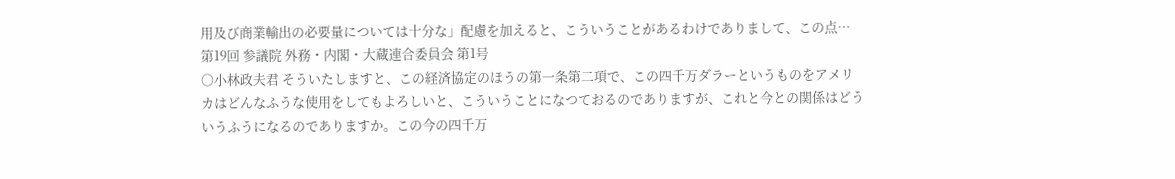用及び商業輸出の必要量については十分な」配慮を加えると、こういうことがあるわけでありまして、この点…
第19回 参議院 外務・内閣・大蔵連合委員会 第1号
○小林政夫君 そういたしますと、この経済協定のほうの第一条第二項で、この四千万ダラーというものをアメリカはどんなふうな使用をしてもよろしいと、こういうことになつておるのでありますが、これと今との関係はどういうふうになるのでありますか。この今の四千万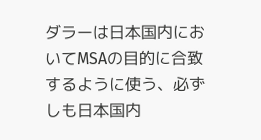ダラーは日本国内においてMSAの目的に合致するように使う、必ずしも日本国内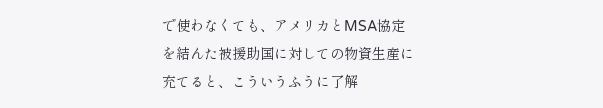で使わなくても、アメリカとMSA協定を結んた被援助国に対しての物資生産に充てると、こういうふうに了解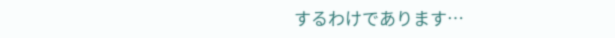するわけであります…